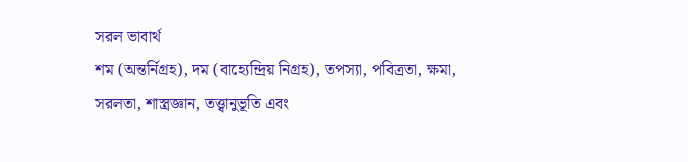সরল ভাবার্থ
শম (অন্তর্নিগ্রহ), দম (বাহ্যেন্দ্রিয় নিগ্রহ), তপস্যা, পবিত্রতা, ক্ষমা, সরলতা, শাস্ত্রজ্ঞান, তত্ত্বানুভূতি এবং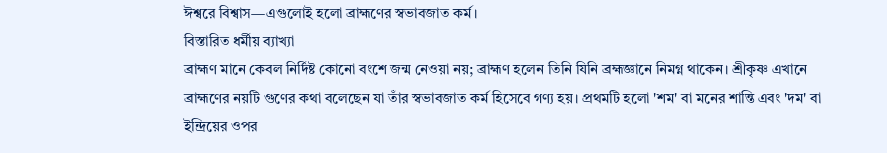ঈশ্বরে বিশ্বাস—এগুলোই হলো ব্রাহ্মণের স্বভাবজাত কর্ম।
বিস্তারিত ধর্মীয় ব্যাখ্যা
ব্রাহ্মণ মানে কেবল নির্দিষ্ট কোনো বংশে জন্ম নেওয়া নয়; ব্রাহ্মণ হলেন তিনি যিনি ব্রহ্মজ্ঞানে নিমগ্ন থাকেন। শ্রীকৃষ্ণ এখানে ব্রাহ্মণের নয়টি গুণের কথা বলেছেন যা তাঁর স্বভাবজাত কর্ম হিসেবে গণ্য হয়। প্রথমটি হলো 'শম' বা মনের শান্তি এবং 'দম' বা ইন্দ্রিয়ের ওপর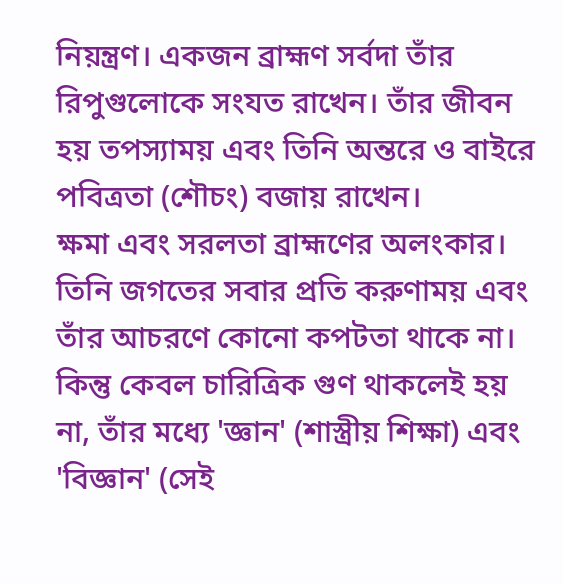নিয়ন্ত্রণ। একজন ব্রাহ্মণ সর্বদা তাঁর রিপুগুলোকে সংযত রাখেন। তাঁর জীবন হয় তপস্যাময় এবং তিনি অন্তরে ও বাইরে পবিত্রতা (শৌচং) বজায় রাখেন।
ক্ষমা এবং সরলতা ব্রাহ্মণের অলংকার। তিনি জগতের সবার প্রতি করুণাময় এবং তাঁর আচরণে কোনো কপটতা থাকে না। কিন্তু কেবল চারিত্রিক গুণ থাকলেই হয় না, তাঁর মধ্যে 'জ্ঞান' (শাস্ত্রীয় শিক্ষা) এবং 'বিজ্ঞান' (সেই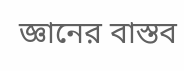জ্ঞানের বাস্তব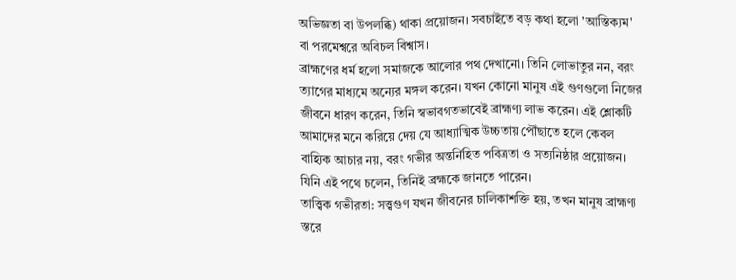অভিজ্ঞতা বা উপলব্ধি) থাকা প্রয়োজন। সবচাইতে বড় কথা হলো 'আস্তিক্যম' বা পরমেশ্বরে অবিচল বিশ্বাস।
ব্রাহ্মণের ধর্ম হলো সমাজকে আলোর পথ দেখানো। তিনি লোভাতুর নন, বরং ত্যাগের মাধ্যমে অন্যের মঙ্গল করেন। যখন কোনো মানুষ এই গুণগুলো নিজের জীবনে ধারণ করেন, তিনি স্বভাবগতভাবেই ব্রাহ্মণ্য লাভ করেন। এই শ্লোকটি আমাদের মনে করিয়ে দেয় যে আধ্যাত্মিক উচ্চতায় পৌঁছাতে হলে কেবল বাহ্যিক আচার নয়, বরং গভীর অন্তর্নিহিত পবিত্রতা ও সত্যনিষ্ঠার প্রয়োজন। যিনি এই পথে চলেন, তিনিই ব্রহ্মকে জানতে পারেন।
তাত্ত্বিক গভীরতা: সত্ত্বগুণ যখন জীবনের চালিকাশক্তি হয়, তখন মানুষ ব্রাহ্মণ্য স্তরে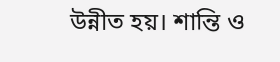উন্নীত হয়। শান্তি ও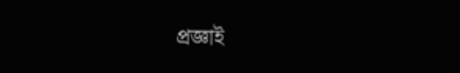প্রজ্ঞাই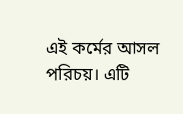এই কর্মের আসল পরিচয়। এটি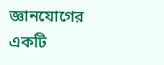জ্ঞানযোগের একটি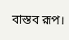বাস্তব রূপ।